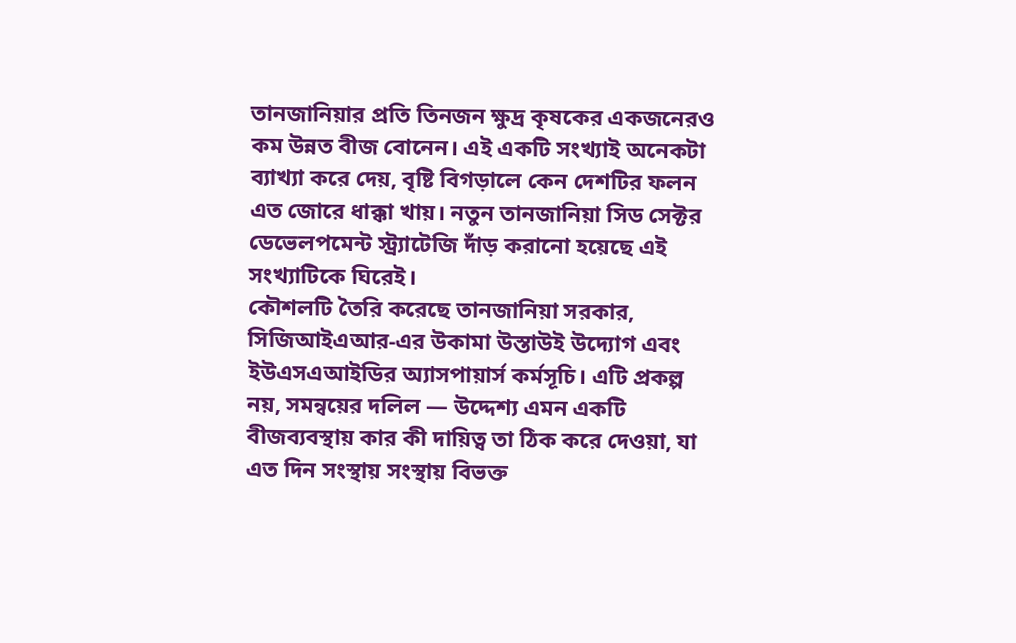তানজানিয়ার প্রতি তিনজন ক্ষুদ্র কৃষকের একজনেরও কম উন্নত বীজ বোনেন। এই একটি সংখ্যাই অনেকটা ব্যাখ্যা করে দেয়, বৃষ্টি বিগড়ালে কেন দেশটির ফলন এত জোরে ধাক্কা খায়। নতুন তানজানিয়া সিড সেক্টর ডেভেলপমেন্ট স্ট্র্যাটেজি দাঁড় করানো হয়েছে এই সংখ্যাটিকে ঘিরেই।
কৌশলটি তৈরি করেছে তানজানিয়া সরকার, সিজিআইএআর-এর উকামা উস্তাউই উদ্যোগ এবং ইউএসএআইডির অ্যাসপায়ার্স কর্মসূচি। এটি প্রকল্প নয়, সমন্বয়ের দলিল — উদ্দেশ্য এমন একটি বীজব্যবস্থায় কার কী দায়িত্ব তা ঠিক করে দেওয়া, যা এত দিন সংস্থায় সংস্থায় বিভক্ত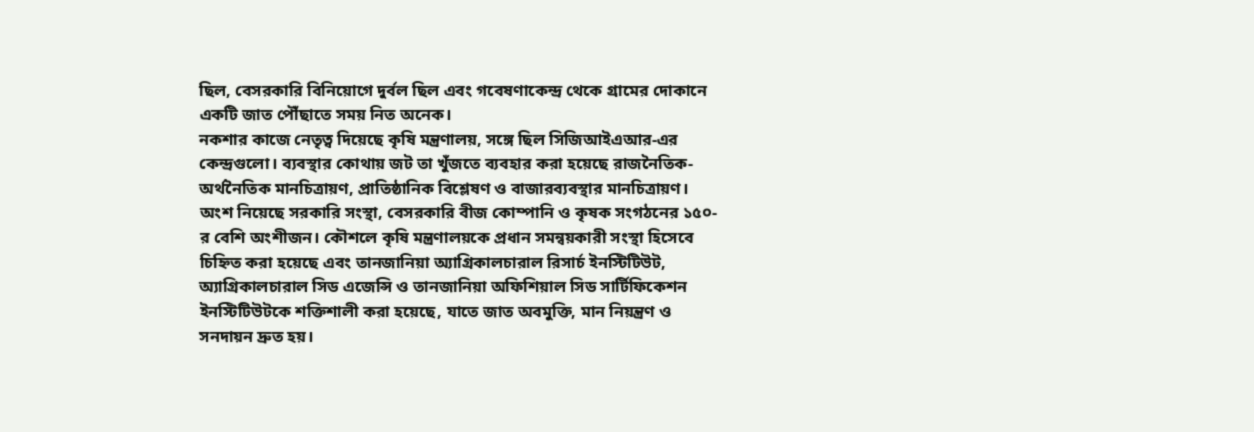ছিল, বেসরকারি বিনিয়োগে দুর্বল ছিল এবং গবেষণাকেন্দ্র থেকে গ্রামের দোকানে একটি জাত পৌঁছাতে সময় নিত অনেক।
নকশার কাজে নেতৃত্ব দিয়েছে কৃষি মন্ত্রণালয়, সঙ্গে ছিল সিজিআইএআর-এর কেন্দ্রগুলো। ব্যবস্থার কোথায় জট তা খুঁজতে ব্যবহার করা হয়েছে রাজনৈতিক-অর্থনৈতিক মানচিত্রায়ণ, প্রাতিষ্ঠানিক বিশ্লেষণ ও বাজারব্যবস্থার মানচিত্রায়ণ। অংশ নিয়েছে সরকারি সংস্থা, বেসরকারি বীজ কোম্পানি ও কৃষক সংগঠনের ১৫০-র বেশি অংশীজন। কৌশলে কৃষি মন্ত্রণালয়কে প্রধান সমন্বয়কারী সংস্থা হিসেবে চিহ্নিত করা হয়েছে এবং তানজানিয়া অ্যাগ্রিকালচারাল রিসার্চ ইনস্টিটিউট, অ্যাগ্রিকালচারাল সিড এজেন্সি ও তানজানিয়া অফিশিয়াল সিড সার্টিফিকেশন ইনস্টিটিউটকে শক্তিশালী করা হয়েছে, যাতে জাত অবমুক্তি, মান নিয়ন্ত্রণ ও সনদায়ন দ্রুত হয়।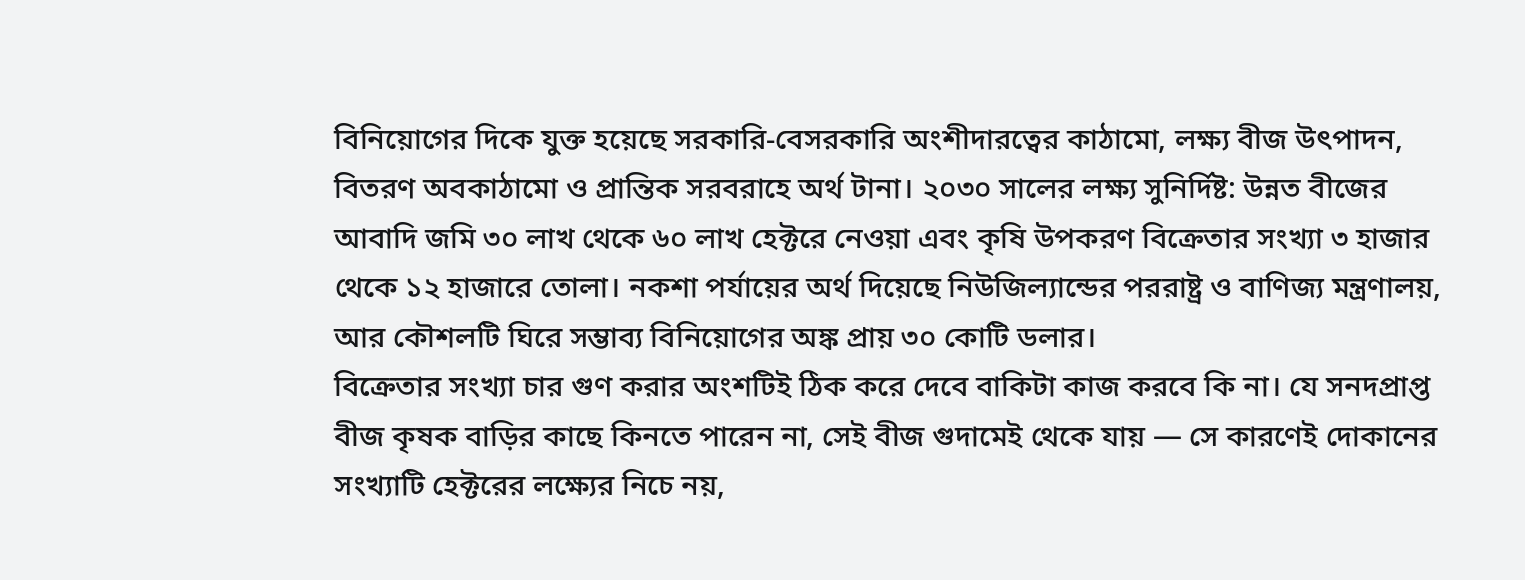বিনিয়োগের দিকে যুক্ত হয়েছে সরকারি-বেসরকারি অংশীদারত্বের কাঠামো, লক্ষ্য বীজ উৎপাদন, বিতরণ অবকাঠামো ও প্রান্তিক সরবরাহে অর্থ টানা। ২০৩০ সালের লক্ষ্য সুনির্দিষ্ট: উন্নত বীজের আবাদি জমি ৩০ লাখ থেকে ৬০ লাখ হেক্টরে নেওয়া এবং কৃষি উপকরণ বিক্রেতার সংখ্যা ৩ হাজার থেকে ১২ হাজারে তোলা। নকশা পর্যায়ের অর্থ দিয়েছে নিউজিল্যান্ডের পররাষ্ট্র ও বাণিজ্য মন্ত্রণালয়, আর কৌশলটি ঘিরে সম্ভাব্য বিনিয়োগের অঙ্ক প্রায় ৩০ কোটি ডলার।
বিক্রেতার সংখ্যা চার গুণ করার অংশটিই ঠিক করে দেবে বাকিটা কাজ করবে কি না। যে সনদপ্রাপ্ত বীজ কৃষক বাড়ির কাছে কিনতে পারেন না, সেই বীজ গুদামেই থেকে যায় — সে কারণেই দোকানের সংখ্যাটি হেক্টরের লক্ষ্যের নিচে নয়,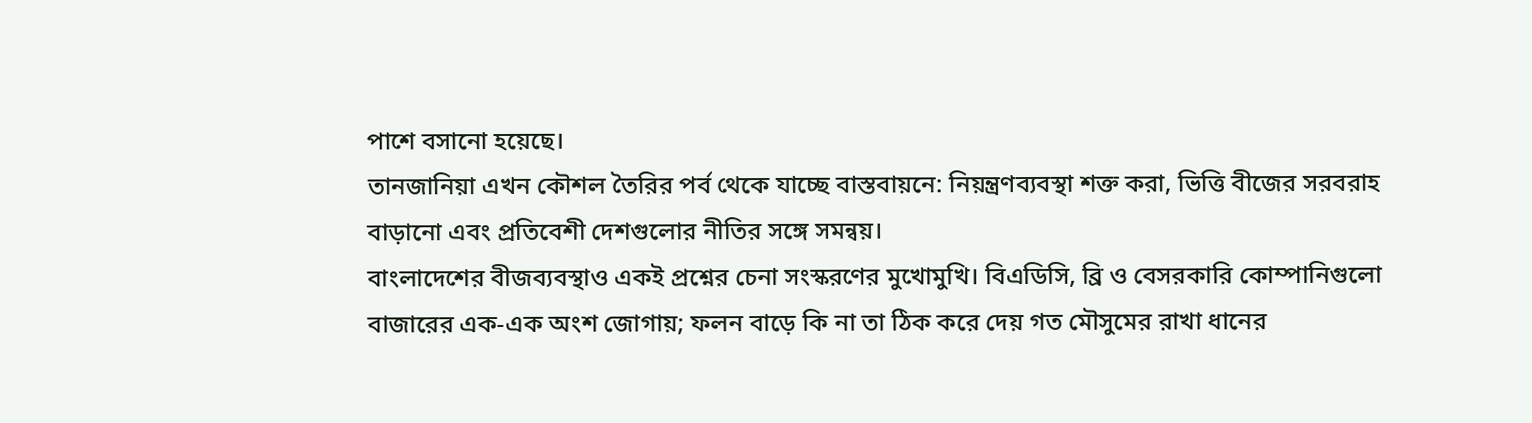পাশে বসানো হয়েছে।
তানজানিয়া এখন কৌশল তৈরির পর্ব থেকে যাচ্ছে বাস্তবায়নে: নিয়ন্ত্রণব্যবস্থা শক্ত করা, ভিত্তি বীজের সরবরাহ বাড়ানো এবং প্রতিবেশী দেশগুলোর নীতির সঙ্গে সমন্বয়।
বাংলাদেশের বীজব্যবস্থাও একই প্রশ্নের চেনা সংস্করণের মুখোমুখি। বিএডিসি, ব্রি ও বেসরকারি কোম্পানিগুলো বাজারের এক-এক অংশ জোগায়; ফলন বাড়ে কি না তা ঠিক করে দেয় গত মৌসুমের রাখা ধানের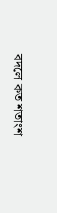বদলে কত শতাংশ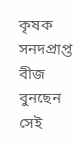কৃষক সনদপ্রাপ্ত বীজ বুনছেন সেই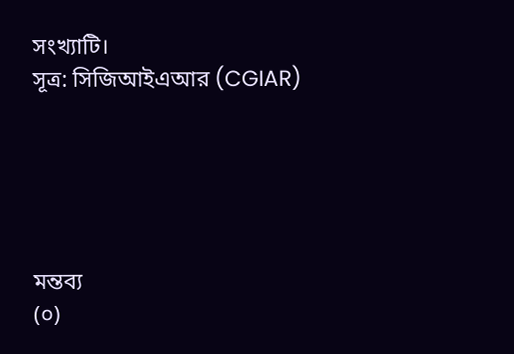সংখ্যাটি।
সূত্র: সিজিআইএআর (CGIAR)





মন্তব্য
(০)